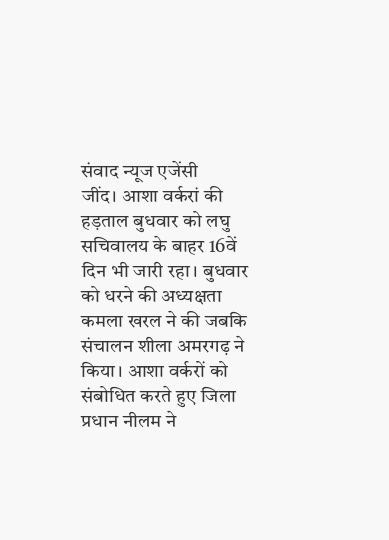संवाद न्यूज एजेंसी
जींद। आशा वर्करां की हड़ताल बुधवार को लघु सचिवालय के बाहर 16वें दिन भी जारी रहा। बुधवार को धरने की अध्यक्षता कमला खरल ने की जबकि संचालन शीला अमरगढ़ ने किया। आशा वर्करों को संबोधित करते हुए जिला प्रधान नीलम ने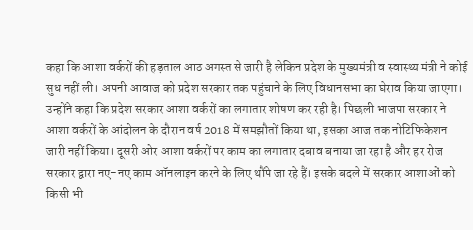कहा कि आशा वर्करों की हड़ताल आठ अगस्त से जारी है लेकिन प्रदेश के मुख्यमंत्री व स्वास्थ्य मंत्री ने कोई सुध नहीं ली। अपनी आवाज को प्रदेश सरकार तक पहुंचाने के लिए विधानसभा का घेराव किया जाएगा। उन्होंने कहा कि प्रदेश सरकार आशा वर्करों का लगातार शोषण कर रही है। पिछली भाजपा सरकार ने आशा वर्करों के आंदोलन के दौरान वर्ष 2018 में समझौतों किया था, इसका आज तक नोटिफिकेशन जारी नहीं किया। दूसरी ओर आशा वर्करों पर काम का लगातार दबाव बनाया जा रहा है और हर रोज सरकार द्वारा नए-नए काम ऑनलाइन करने के लिए थौंपे जा रहे हैं। इसके बदले में सरकार आशाओं को किसी भी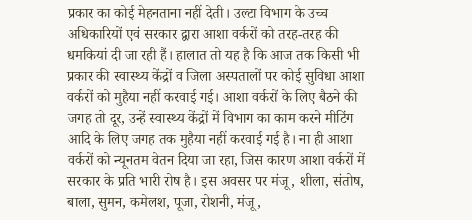प्रकार का कोई मेहनताना नहीं देती। उल्टा विभाग के उच्च अधिकारियों एवं सरकार द्वारा आशा वर्करों को तरह-तरह की धमकियां दी जा रही हैं। हालात तो यह है कि आज तक किसी भी प्रकार की स्वास्थ्य केंद्रों व जिला अस्पतालों पर कोई सुविधा आशा वर्करों को मुहैया नहीं करवाई गई। आशा वर्करों के लिए बैठने की जगह तो दूर, उन्हें स्वास्थ्य केंद्रों में विभाग का काम करने मीटिंग आदि के लिए जगह तक मुहैया नहीं करवाई गई है। ना ही आशा वर्करों को न्यूनतम वेतन दिया जा रहा, जिस कारण आशा वर्करों में सरकार के प्रति भारी रोष है। इस अवसर पर मंजू, शीला, संतोष, बाला, सुमन, कमेलश, पूजा, रोशनी, मंजू,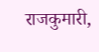राजकुमारी,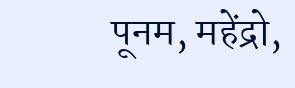पूनम, महेंद्रो,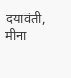दयावंती, मीना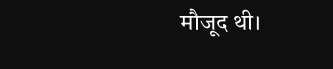मौजूद थी।